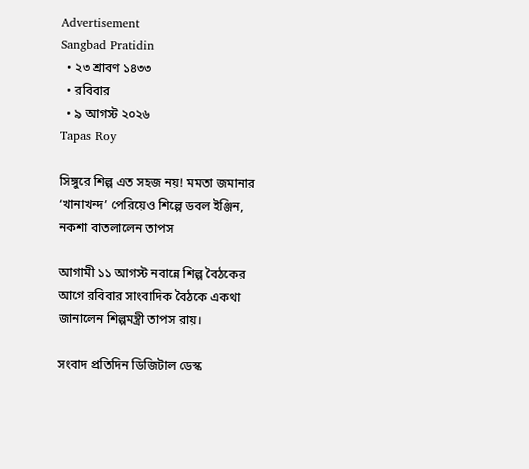Advertisement
Sangbad Pratidin
  • ২৩ শ্রাবণ ১৪৩৩
  • রবিবার
  • ৯ আগস্ট ২০২৬
Tapas Roy

সিঙ্গুরে শিল্প এত সহজ নয়! মমতা জমানার ‘খানাখন্দ’ পেরিয়েও শিল্পে ডবল ইঞ্জিন, নকশা বাতলালেন তাপস

আগামী ১১ আগস্ট নবান্নে শিল্প বৈঠকের আগে রবিবার সাংবাদিক বৈঠকে একথা জানালেন শিল্পমন্ত্রী তাপস রায়।

সংবাদ প্রতিদিন ডিজিটাল ডেস্ক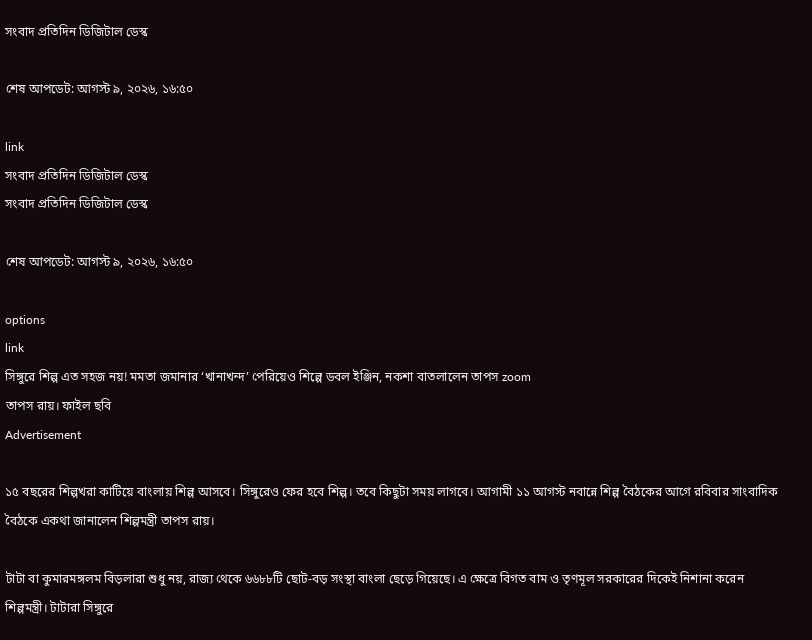সংবাদ প্রতিদিন ডিজিটাল ডেস্ক

শেষ আপডেট: আগস্ট ৯, ২০২৬, ১৬:৫০

link
সংবাদ প্রতিদিন ডিজিটাল ডেস্ক
সংবাদ প্রতিদিন ডিজিটাল ডেস্ক

শেষ আপডেট: আগস্ট ৯, ২০২৬, ১৬:৫০

options
link
সিঙ্গুরে শিল্প এত সহজ নয়! মমতা জমানার ‘খানাখন্দ’ পেরিয়েও শিল্পে ডবল ইঞ্জিন, নকশা বাতলালেন তাপস zoom
তাপস রায়। ফাইল ছবি
Advertisement

১৫ বছরের শিল্পখরা কাটিয়ে বাংলায় শিল্প আসবে। সিঙ্গুরেও ফের হবে শিল্প। তবে কিছুটা সময় লাগবে। আগামী ১১ আগস্ট নবান্নে শিল্প বৈঠকের আগে রবিবার সাংবাদিক বৈঠকে একথা জানালেন শিল্পমন্ত্রী তাপস রায়।

টাটা বা কুমারমঙ্গলম বিড়লারা শুধু নয়, রাজ্য থেকে ৬৬৮৮টি ছোট-বড় সংস্থা বাংলা ছেড়ে গিয়েছে। এ ক্ষেত্রে বিগত বাম ও তৃণমূল সরকারের দিকেই নিশানা করেন শিল্পমন্ত্রী। টাটারা সিঙ্গুরে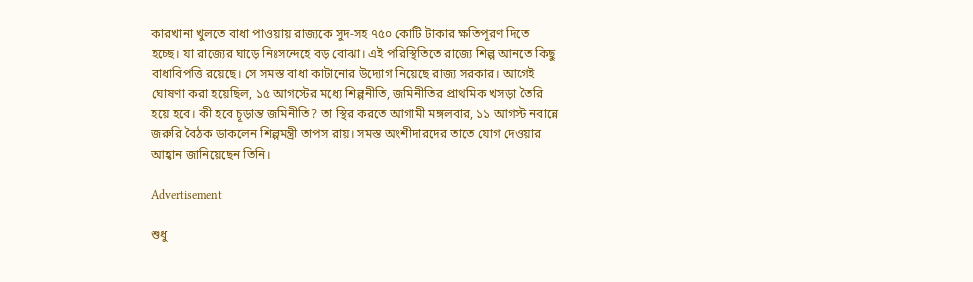কারখানা খুলতে বাধা পাওয়ায় রাজ্যকে সুদ-সহ ৭৫০ কোটি টাকার ক্ষতিপূরণ দিতে হচ্ছে। যা রাজ্যের ঘাড়ে নিঃসন্দেহে বড় বোঝা। এই পরিস্থিতিতে রাজ্যে শিল্প আনতে কিছু বাধাবিপত্তি রয়েছে। সে সমস্ত বাধা কাটানোর উদ্যোগ নিয়েছে রাজ্য সরকার। আগেই ঘোষণা করা হয়েছিল, ১৫ আগস্টের মধ্যে শিল্পনীতি, জমিনীতির প্রাথমিক খসড়া তৈরি হয়ে হবে। কী হবে চূড়ান্ত জমিনীতি? তা স্থির করতে আগামী মঙ্গলবার, ১১ আগস্ট নবান্নে জরুরি বৈঠক ডাকলেন শিল্পমন্ত্রী তাপস রায়। সমস্ত অংশীদারদের তাতে যোগ দেওয়ার আহ্বান জানিয়েছেন তিনি।

Advertisement

শুধু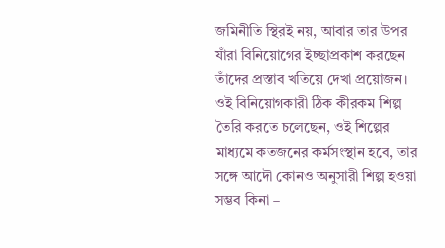জমিনীতি স্থিরই নয়, আবার তার উপর যাঁরা বিনিয়োগের ইচ্ছাপ্রকাশ করছেন তাঁদের প্রস্তাব খতিয়ে দেখা প্রয়োজন। ওই বিনিয়োগকারী ঠিক কীরকম শিল্প তৈরি করতে চলেছেন, ওই শিল্পের মাধ্যমে কতজনের কর্মসংস্থান হবে, তার সঙ্গে আদৌ কোনও অনুসারী শিল্প হওয়া সম্ভব কিনা –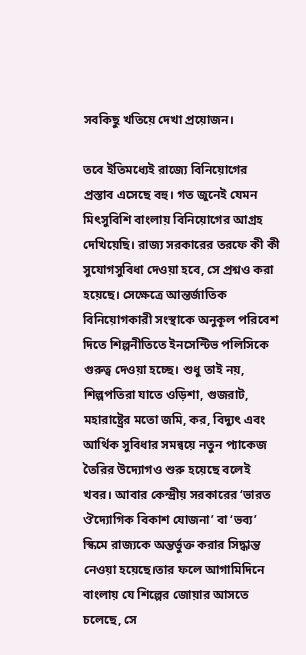সবকিছু খতিয়ে দেখা প্রয়োজন।

তবে ইতিমধ্যেই রাজ্যে বিনিয়োগের প্রস্তাব এসেছে বহু। গত জুনেই যেমন মিৎসুবিশি বাংলায় বিনিয়োগের আগ্রহ দেখিয়েছি। রাজ্য সরকারের তরফে কী কী সুযোগসুবিধা দেওয়া হবে, সে প্রশ্নও করা হয়েছে। সেক্ষেত্রে আন্তর্জাতিক বিনিয়োগকারী সংস্থাকে অনুকূল পরিবেশ দিতে শিল্পনীতিতে ইনসেন্টিভ পলিসিকে গুরুত্ব দেওয়া হচ্ছে। শুধু তাই নয়, শিল্পপতিরা যাতে ওড়িশা, গুজরাট, মহারাষ্ট্রের মতো জমি, কর, বিদ্যুৎ এবং আর্থিক সুবিধার সমন্বয়ে নতুন প্যাকেজ তৈরির উদ্যোগও শুরু হয়েছে বলেই খবর। আবার কেন্দ্রীয় সরকারের ‘ভারত ঔদ্যোগিক বিকাশ যোজনা’ বা ‘ভব্য’ স্কিমে রাজ্যকে অন্তর্ভুক্ত করার সিদ্ধান্ত নেওয়া হয়েছে।তার ফলে আগামিদিনে বাংলায় যে শিল্পের জোয়ার আসতে চলেছে, সে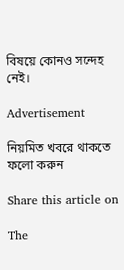বিষয়ে কোনও সন্দেহ নেই।

Advertisement

নিয়মিত খবরে থাকতে ফলো করুন

Share this article on

The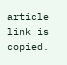article link is copied.